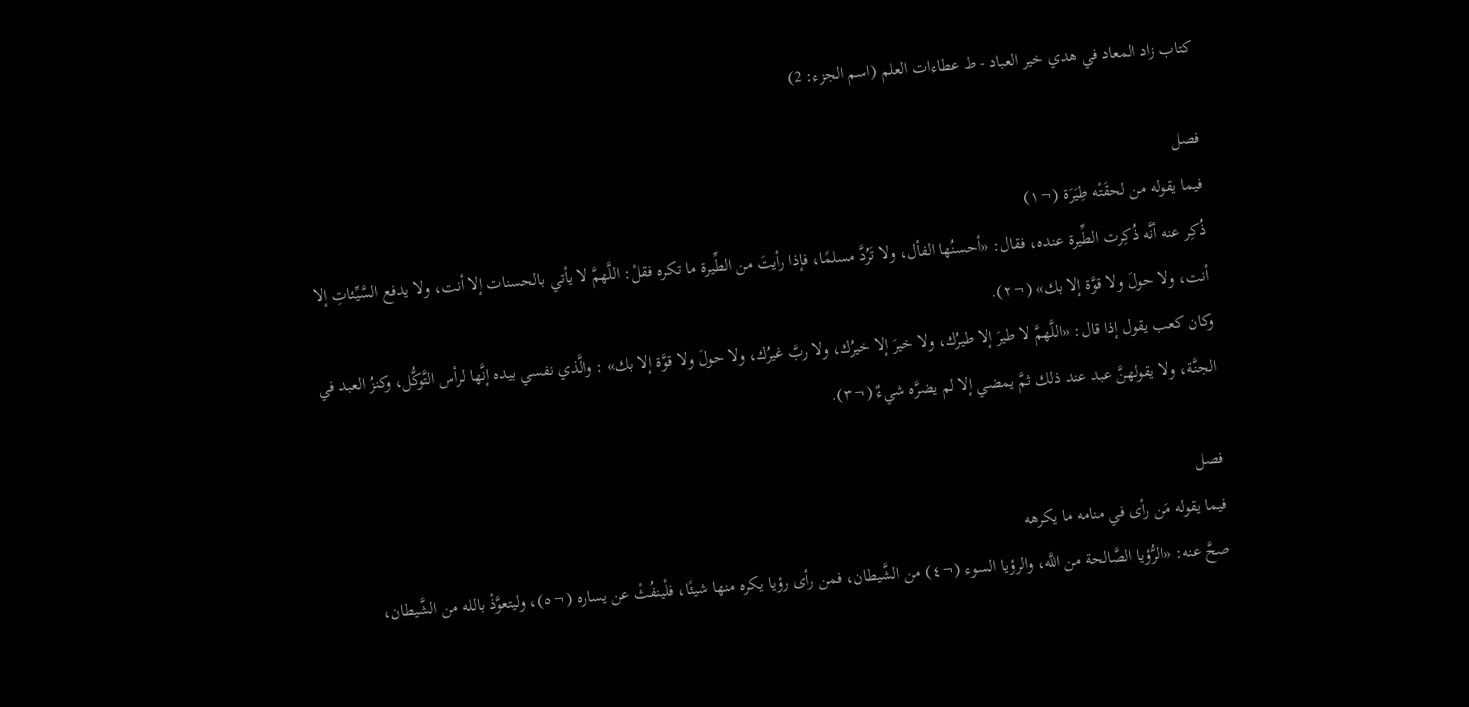كتاب زاد المعاد في هدي خير العباد - ط عطاءات العلم (اسم الجزء: 2)

فصل
فيما يقوله من لحقَتْه طِيَرَة (¬١)
ذُكِر عنه أنَّه ذُكِرت الطِّيرة عنده، فقال: «أحسنُها الفأل، ولا تَرُدَّ مسلمًا، فإذا رأيتَ من الطِّيرة ما تكره فقلْ: اللَّهمَّ لا يأتي بالحسنات إلا أنت، ولا يدفع السَّيِّئاتِ إلا أنت، ولا حولَ ولا قوَّة إلا بك» (¬٢).
وكان كعب يقول إذا قال: «اللَّهمَّ لا طيرَ إلا طيرُك، ولا خيرَ إلا خيرُك، ولا ربَّ غيرُك، ولا حولَ ولا قوَّة إلا بك» : والَّذي نفسي بيده إنَّها لرأس التَّوكُّل، وكنزُ العبد في الجنَّة، ولا يقولهنَّ عبد عند ذلك ثمَّ يمضي إلا لم يضرَّه شيءٌ (¬٣).

فصل
فيما يقوله مَن رأى في منامه ما يكرهه
صحَّ عنه: «الرُّؤيا الصَّالحة من اللَّه، والرؤيا السوء (¬٤) من الشَّيطان، فمن رأى رؤيا يكره منها شيئًا، فلْينفُثْ عن يساره (¬٥)، وليتعوَّذْ بالله من الشَّيطان،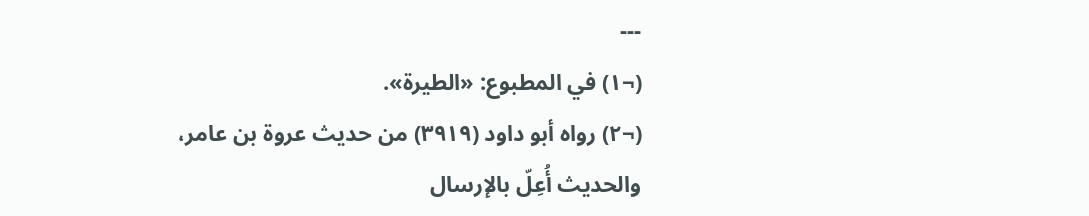---
(¬١) في المطبوع: «الطيرة».
(¬٢) رواه أبو داود (٣٩١٩) من حديث عروة بن عامر، والحديث أُعِلّ بالإرسال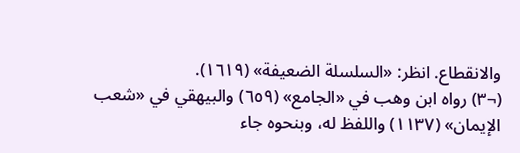والانقطاع. انظر: «السلسلة الضعيفة» (١٦١٩).
(¬٣) رواه ابن وهب في «الجامع» (٦٥٩) والبيهقي في «شعب الإيمان» (١١٣٧) واللفظ له، وبنحوه جاء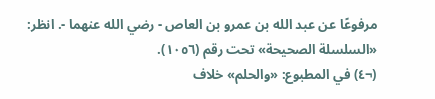مرفوعًا عن عبد الله بن عمرو بن العاص - رضي الله عنهما -. انظر: «السلسلة الصحيحة» تحت رقم (١٠٥٦).
(¬٤) في المطبوع: «والحلم» خلاف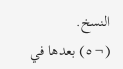النسخ.
(¬٥) بعدها في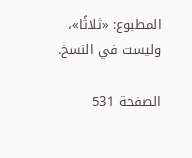المطبوع: «ثلاثًا»، وليست في النسخ.

الصفحة 531